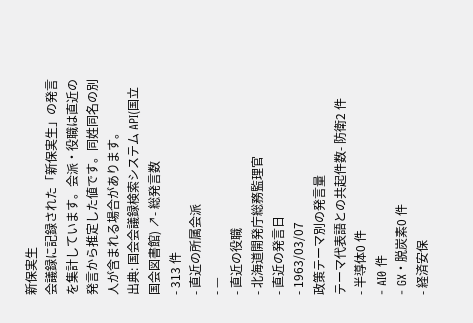新保実生
会議録に記録された「新保実生」の発言を集計しています。会派・役職は直近の発言から推定した値です。同姓同名の別人が含まれる場合があります。
出典: 国会会議録検索システム API(国立国会図書館) ↗- 総発言数
- 313 件
- 直近の所属会派
- —
- 直近の役職
- 北海道開発庁総務監理官
- 直近の発言日
- 1963/03/07
政策テーマ別の発言量
テーマ代表語との共起件数- 防衛2 件
- 半導体0 件
- AI0 件
- GX・脱炭素0 件
- 経済安保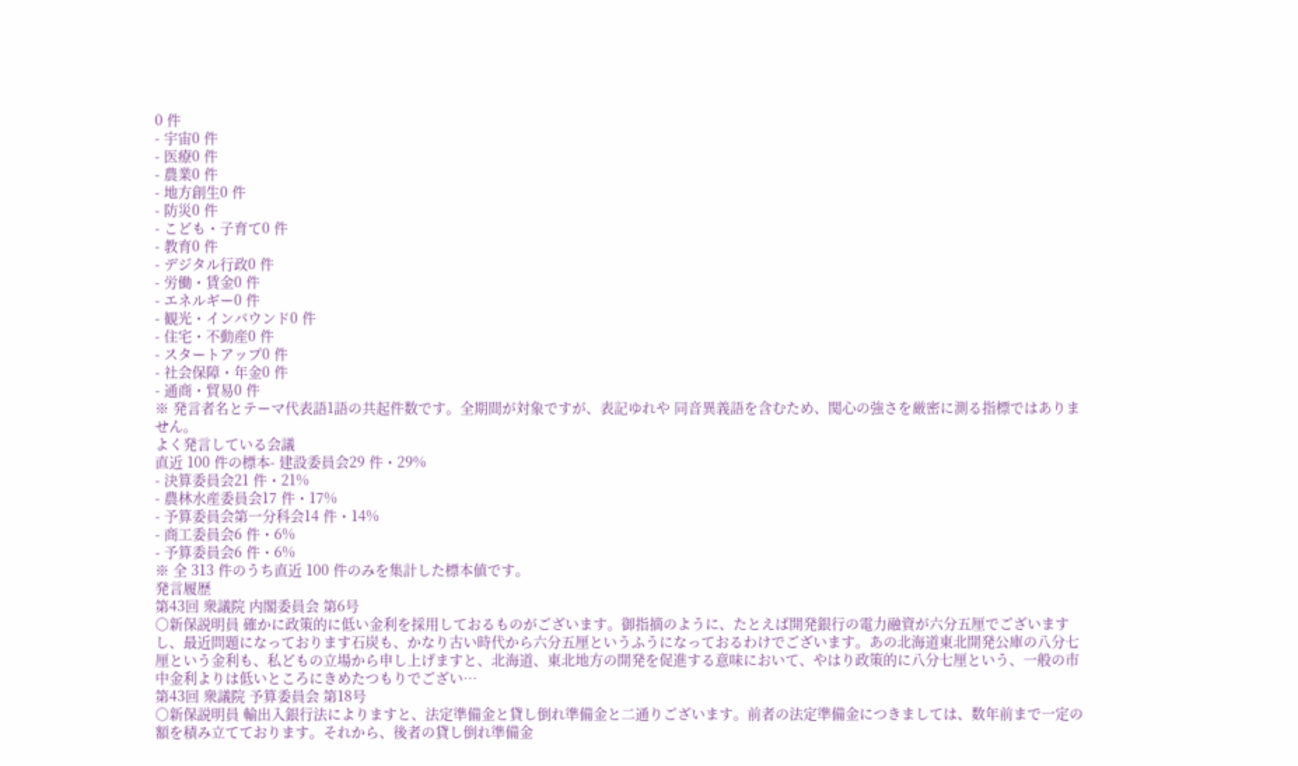0 件
- 宇宙0 件
- 医療0 件
- 農業0 件
- 地方創生0 件
- 防災0 件
- こども・子育て0 件
- 教育0 件
- デジタル行政0 件
- 労働・賃金0 件
- エネルギー0 件
- 観光・インバウンド0 件
- 住宅・不動産0 件
- スタートアップ0 件
- 社会保障・年金0 件
- 通商・貿易0 件
※ 発言者名とテーマ代表語1語の共起件数です。全期間が対象ですが、表記ゆれや 同音異義語を含むため、関心の強さを厳密に測る指標ではありません。
よく発言している会議
直近 100 件の標本- 建設委員会29 件・29%
- 決算委員会21 件・21%
- 農林水産委員会17 件・17%
- 予算委員会第一分科会14 件・14%
- 商工委員会6 件・6%
- 予算委員会6 件・6%
※ 全 313 件のうち直近 100 件のみを集計した標本値です。
発言履歴
第43回 衆議院 内閣委員会 第6号
○新保説明員 確かに政策的に低い金利を採用しておるものがございます。御指摘のように、たとえば開発銀行の電力融資が六分五厘でございますし、最近問題になっております石炭も、かなり古い時代から六分五厘というふうになっておるわけでございます。あの北海道東北開発公庫の八分七厘という金利も、私どもの立場から申し上げますと、北海道、東北地方の開発を促進する意味において、やはり政策的に八分七厘という、一般の市中金利よりは低いところにきめたつもりでござい…
第43回 衆議院 予算委員会 第18号
○新保説明員 輸出入銀行法によりますと、法定準備金と貸し倒れ準備金と二通りございます。前者の法定準備金につきましては、数年前まで一定の額を積み立てております。それから、後者の貸し倒れ準備金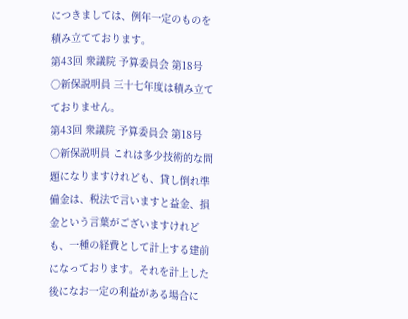につきましては、例年一定のものを積み立てております。
第43回 衆議院 予算委員会 第18号
○新保説明員 三十七年度は積み立てておりません。
第43回 衆議院 予算委員会 第18号
○新保説明員 これは多少技術的な問題になりますけれども、貸し倒れ準備金は、税法で言いますと益金、損金という言葉がございますけれども、一種の経費として計上する建前になっております。それを計上した後になお一定の利益がある場合に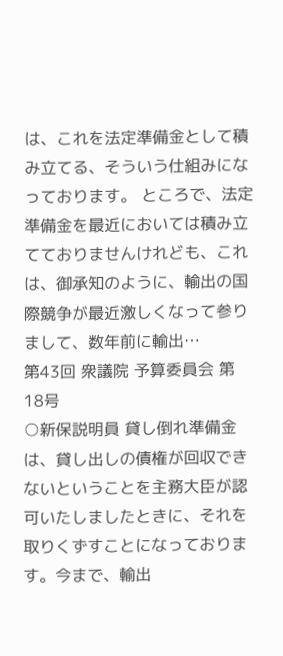は、これを法定準備金として積み立てる、そういう仕組みになっております。 ところで、法定準備金を最近においては積み立てておりませんけれども、これは、御承知のように、輸出の国際競争が最近激しくなって参りまして、数年前に輸出…
第43回 衆議院 予算委員会 第18号
○新保説明員 貸し倒れ準備金は、貸し出しの債権が回収できないということを主務大臣が認可いたしましたときに、それを取りくずすことになっております。今まで、輸出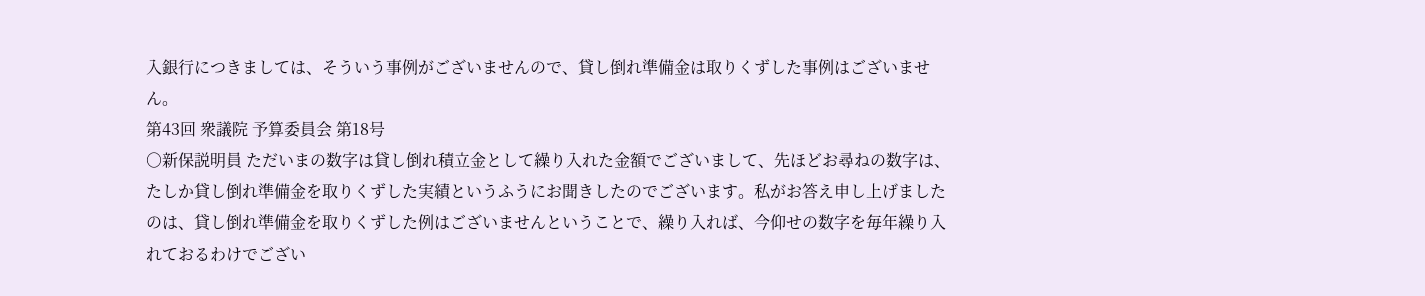入銀行につきましては、そういう事例がございませんので、貸し倒れ準備金は取りくずした事例はございません。
第43回 衆議院 予算委員会 第18号
○新保説明員 ただいまの数字は貸し倒れ積立金として繰り入れた金額でございまして、先ほどお尋ねの数字は、たしか貸し倒れ準備金を取りくずした実績というふうにお聞きしたのでございます。私がお答え申し上げましたのは、貸し倒れ準備金を取りくずした例はございませんということで、繰り入れば、今仰せの数字を毎年繰り入れておるわけでござい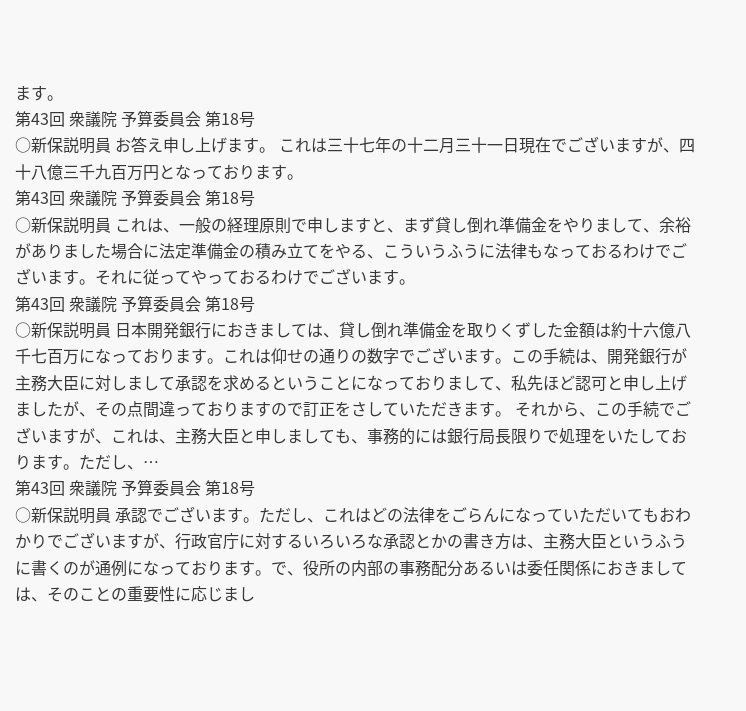ます。
第43回 衆議院 予算委員会 第18号
○新保説明員 お答え申し上げます。 これは三十七年の十二月三十一日現在でございますが、四十八億三千九百万円となっております。
第43回 衆議院 予算委員会 第18号
○新保説明員 これは、一般の経理原則で申しますと、まず貸し倒れ準備金をやりまして、余裕がありました場合に法定準備金の積み立てをやる、こういうふうに法律もなっておるわけでございます。それに従ってやっておるわけでございます。
第43回 衆議院 予算委員会 第18号
○新保説明員 日本開発銀行におきましては、貸し倒れ準備金を取りくずした金額は約十六億八千七百万になっております。これは仰せの通りの数字でございます。この手続は、開発銀行が主務大臣に対しまして承認を求めるということになっておりまして、私先ほど認可と申し上げましたが、その点間違っておりますので訂正をさしていただきます。 それから、この手続でございますが、これは、主務大臣と申しましても、事務的には銀行局長限りで処理をいたしております。ただし、…
第43回 衆議院 予算委員会 第18号
○新保説明員 承認でございます。ただし、これはどの法律をごらんになっていただいてもおわかりでございますが、行政官庁に対するいろいろな承認とかの書き方は、主務大臣というふうに書くのが通例になっております。で、役所の内部の事務配分あるいは委任関係におきましては、そのことの重要性に応じまし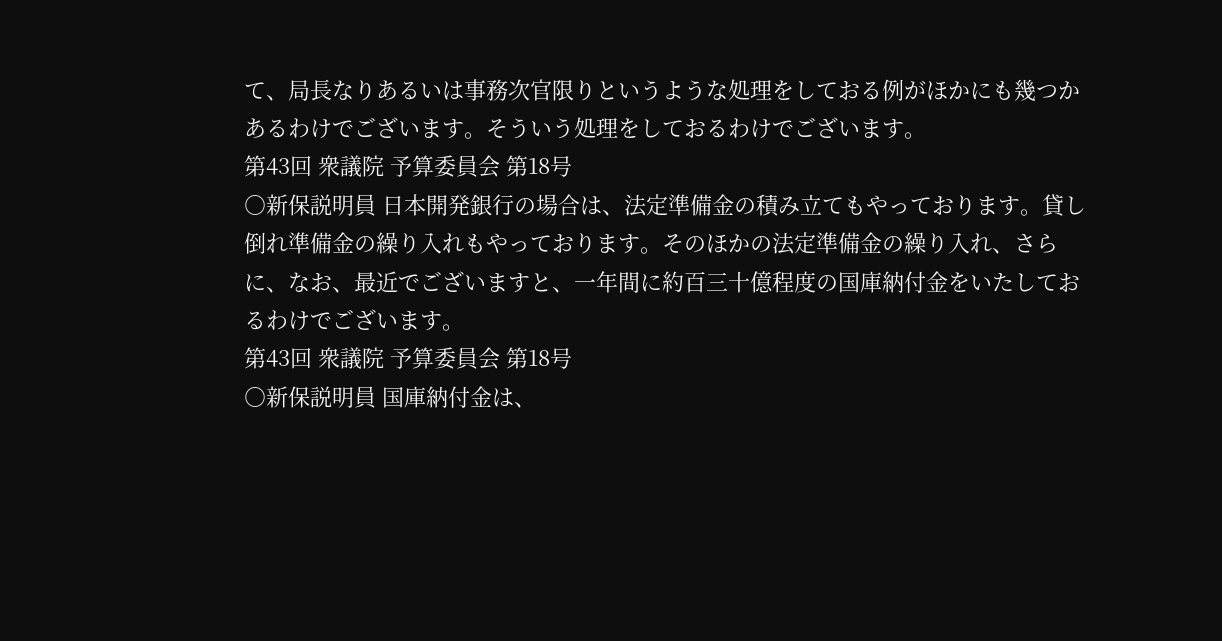て、局長なりあるいは事務次官限りというような処理をしておる例がほかにも幾つかあるわけでございます。そういう処理をしておるわけでございます。
第43回 衆議院 予算委員会 第18号
○新保説明員 日本開発銀行の場合は、法定準備金の積み立てもやっております。貸し倒れ準備金の繰り入れもやっております。そのほかの法定準備金の繰り入れ、さらに、なお、最近でございますと、一年間に約百三十億程度の国庫納付金をいたしておるわけでございます。
第43回 衆議院 予算委員会 第18号
○新保説明員 国庫納付金は、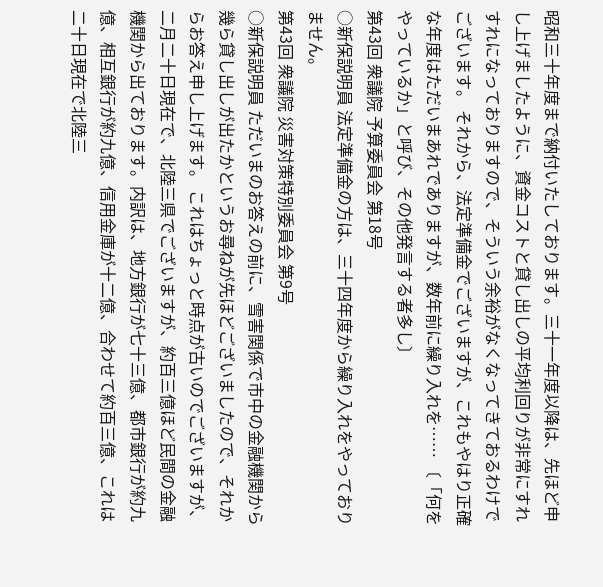昭和三十年度まで納付いたしております。三十一年度以降は、先ほど申し上げましたように、資金コストと貸し出しの平均利回りが非常にすれすれになっておりますので、そういう余裕がなくなってきておるわけでございます。 それから、法定準備金でございますが、これもやはり正確な年度はただいまあれでありますが、数年前に繰り入れを…… 〔「何をやっているか」と呼び、その他発言する者多し〕
第43回 衆議院 予算委員会 第18号
○新保説明員 法定準備金の方は、三十四年度から繰り入れをやっておりません。
第43回 衆議院 災害対策特別委員会 第9号
○新保説明員 ただいまのお答えの前に、雪害関係で市中の金融機関から幾ら貸し出しが出たかというお尋ねが先ほどございましたので、それからお答え申し上げます。 これはちょっと時点が古いのでございますが、二月二十日現在で、北陸三県でございますが、約百三億ほど民間の金融機関から出ております。内訳は、地方銀行が七十三億、都市銀行が約九億、相互銀行が約九億、信用金庫が十二億、合わせて約百三億、これは二十日現在で北陸三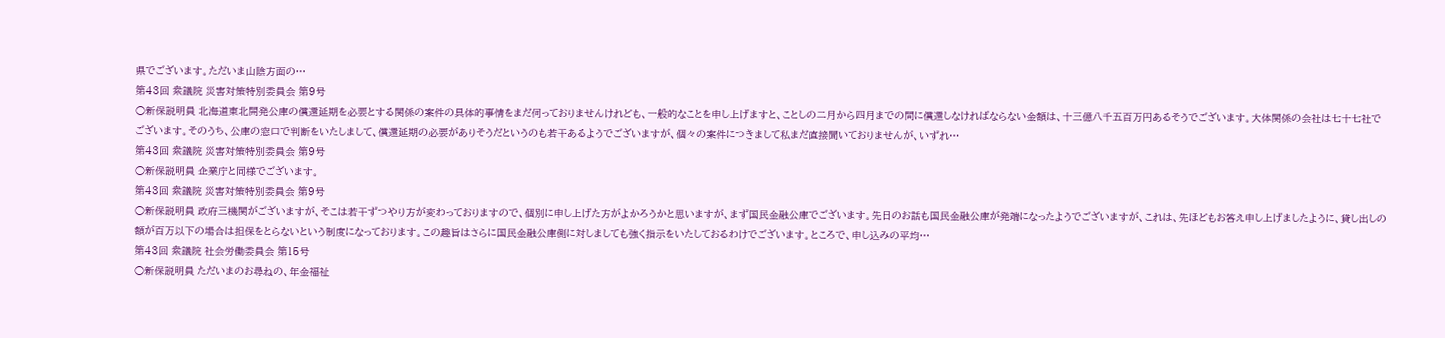県でございます。ただいま山陰方面の…
第43回 衆議院 災害対策特別委員会 第9号
○新保説明員 北海道東北開発公庫の償還延期を必要とする関係の案件の具体的事情をまだ伺っておりませんけれども、一般的なことを申し上げますと、ことしの二月から四月までの間に償還しなければならない金額は、十三億八千五百万円あるそうでございます。大体関係の会社は七十七社でございます。そのうち、公庫の窓口で判断をいたしまして、償還延期の必要がありそうだというのも若干あるようでございますが、個々の案件につきまして私まだ直接聞いておりませんが、いずれ…
第43回 衆議院 災害対策特別委員会 第9号
○新保説明員 企業庁と同様でございます。
第43回 衆議院 災害対策特別委員会 第9号
○新保説明員 政府三機関がございますが、そこは若干ずつやり方が変わっておりますので、個別に申し上げた方がよかろうかと思いますが、まず国民金融公庫でございます。先日のお話も国民金融公庫が発端になったようでございますが、これは、先ほどもお答え申し上げましたように、貸し出しの額が百万以下の場合は担保をとらないという制度になっております。この趣旨はさらに国民金融公庫側に対しましても強く指示をいたしておるわけでございます。ところで、申し込みの平均…
第43回 衆議院 社会労働委員会 第15号
○新保説明員 ただいまのお尋ねの、年金福祉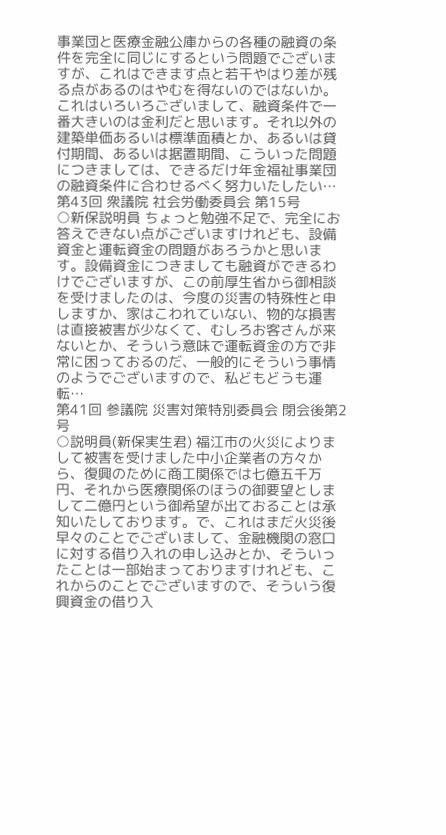事業団と医療金融公庫からの各種の融資の条件を完全に同じにするという問題でございますが、これはできます点と若干やはり差が残る点があるのはやむを得ないのではないか。これはいろいろございまして、融資条件で一番大きいのは金利だと思います。それ以外の建築単価あるいは標準面積とか、あるいは貸付期間、あるいは据置期間、こういった問題につきましては、できるだけ年金福祉事業団の融資条件に合わせるべく努力いたしたい…
第43回 衆議院 社会労働委員会 第15号
○新保説明員 ちょっと勉強不足で、完全にお答えできない点がございますけれども、設備資金と運転資金の問題があろうかと思います。設備資金につきましても融資ができるわけでございますが、この前厚生省から御相談を受けましたのは、今度の災害の特殊性と申しますか、家はこわれていない、物的な損害は直接被害が少なくて、むしろお客さんが来ないとか、そういう意味で運転資金の方で非常に困っておるのだ、一般的にそういう事情のようでございますので、私どもどうも運転…
第41回 参議院 災害対策特別委員会 閉会後第2号
○説明員(新保実生君) 福江市の火災によりまして被害を受けました中小企業者の方々から、復興のために商工関係では七億五千万円、それから医療関係のほうの御要望としまして二億円という御希望が出ておることは承知いたしております。で、これはまだ火災後早々のことでございまして、金融機関の窓口に対する借り入れの申し込みとか、そういったことは一部始まっておりますけれども、これからのことでございますので、そういう復興資金の借り入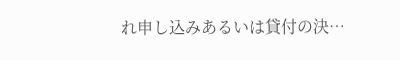れ申し込みあるいは貸付の決…